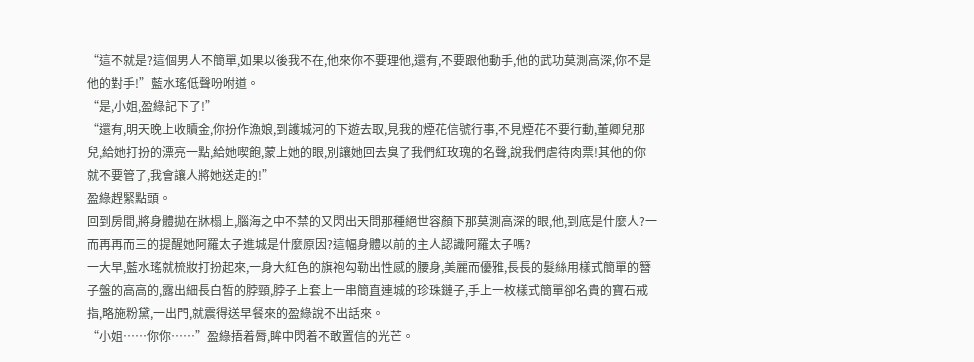“這不就是?這個男人不簡單,如果以後我不在,他來你不要理他,還有,不要跟他動手,他的武功莫測高深,你不是他的對手!”藍水瑤低聲吩咐道。
“是,小姐,盈綠記下了!”
“還有,明天晚上收贖金,你扮作漁娘,到護城河的下遊去取,見我的煙花信號行事,不見煙花不要行動,董卿兒那兒,給她打扮的漂亮一點,給她喫飽,蒙上她的眼,別讓她回去臭了我們紅玫瑰的名聲,說我們虐待肉票!其他的你就不要管了,我會讓人將她送走的!”
盈綠趕緊點頭。
回到房間,將身體拋在牀榻上,腦海之中不禁的又閃出天問那種絕世容顏下那莫測高深的眼,他,到底是什麼人?一而再再而三的提醒她阿羅太子進城是什麼原因?這幅身體以前的主人認識阿羅太子嗎?
一大早,藍水瑤就梳妝打扮起來,一身大紅色的旗袍勾勒出性感的腰身,美麗而優雅,長長的髮絲用樣式簡單的簪子盤的高高的,露出細長白皙的脖頸,脖子上套上一串簡直連城的珍珠鏈子,手上一枚樣式簡單卻名貴的寶石戒指,略施粉黛,一出門,就震得送早餐來的盈綠說不出話來。
“小姐……你你……”盈綠捂着脣,眸中閃着不敢置信的光芒。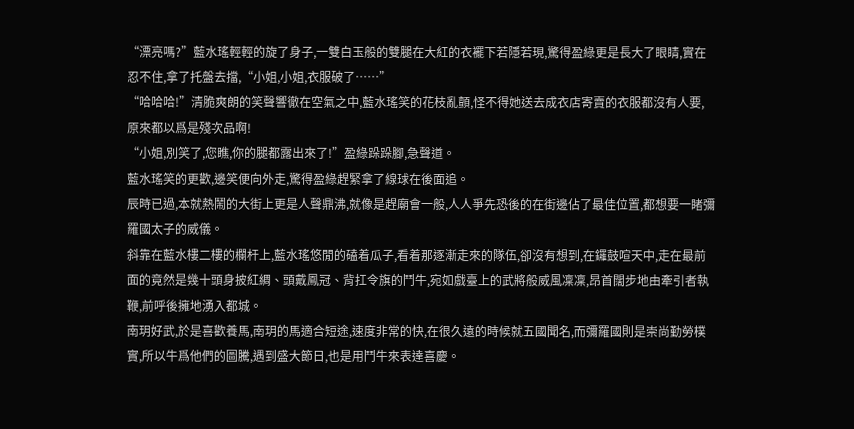“漂亮嗎?”藍水瑤輕輕的旋了身子,一雙白玉般的雙腿在大紅的衣襬下若隱若現,驚得盈綠更是長大了眼睛,實在忍不住,拿了托盤去擋,“小姐,小姐,衣服破了……”
“哈哈哈!”清脆爽朗的笑聲響徹在空氣之中,藍水瑤笑的花枝亂顫,怪不得她送去成衣店寄賣的衣服都沒有人要,原來都以爲是殘次品啊!
“小姐,別笑了,您瞧,你的腿都露出來了!”盈綠跺跺腳,急聲道。
藍水瑤笑的更歡,邊笑便向外走,驚得盈綠趕緊拿了線球在後面追。
辰時已過,本就熱鬧的大街上更是人聲鼎沸,就像是趕廟會一般,人人爭先恐後的在街邊佔了最佳位置,都想要一睹彌羅國太子的威儀。
斜靠在藍水樓二樓的欄杆上,藍水瑤悠閒的磕着瓜子,看着那逐漸走來的隊伍,卻沒有想到,在鑼鼓喧天中,走在最前面的竟然是幾十頭身披紅綢、頭戴鳳冠、背扛令旗的鬥牛,宛如戲臺上的武將般威風凜凜,昂首闊步地由牽引者執鞭,前呼後擁地湧入都城。
南玥好武,於是喜歡養馬,南玥的馬適合短途,速度非常的快,在很久遠的時候就五國聞名,而彌羅國則是崇尚勤勞樸實,所以牛爲他們的圖騰,遇到盛大節日,也是用鬥牛來表達喜慶。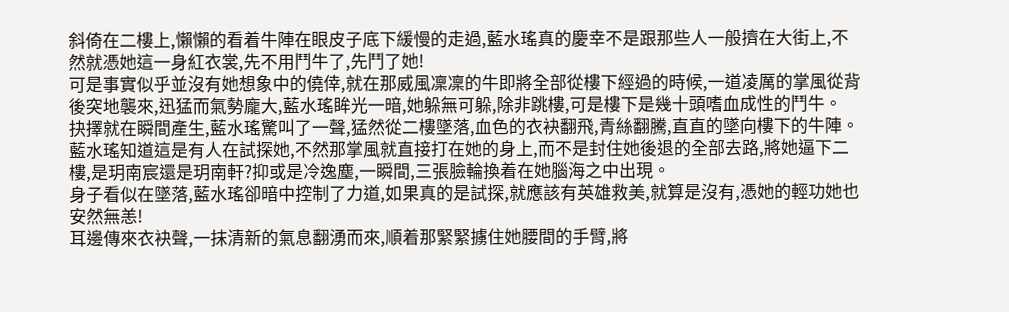斜倚在二樓上,懶懶的看着牛陣在眼皮子底下緩慢的走過,藍水瑤真的慶幸不是跟那些人一般擠在大街上,不然就憑她這一身紅衣裳,先不用鬥牛了,先鬥了她!
可是事實似乎並沒有她想象中的僥倖,就在那威風凜凜的牛即將全部從樓下經過的時候,一道凌厲的掌風從背後突地襲來,迅猛而氣勢龐大,藍水瑤眸光一暗,她躲無可躲,除非跳樓,可是樓下是幾十頭嗜血成性的鬥牛。
抉擇就在瞬間產生,藍水瑤驚叫了一聲,猛然從二樓墜落,血色的衣袂翻飛,青絲翻騰,直直的墜向樓下的牛陣。
藍水瑤知道這是有人在試探她,不然那掌風就直接打在她的身上,而不是封住她後退的全部去路,將她逼下二樓,是玥南宸還是玥南軒?抑或是冷逸塵,一瞬間,三張臉輪換着在她腦海之中出現。
身子看似在墜落,藍水瑤卻暗中控制了力道,如果真的是試探,就應該有英雄救美,就算是沒有,憑她的輕功她也安然無恙!
耳邊傳來衣袂聲,一抹清新的氣息翻湧而來,順着那緊緊擄住她腰間的手臂,將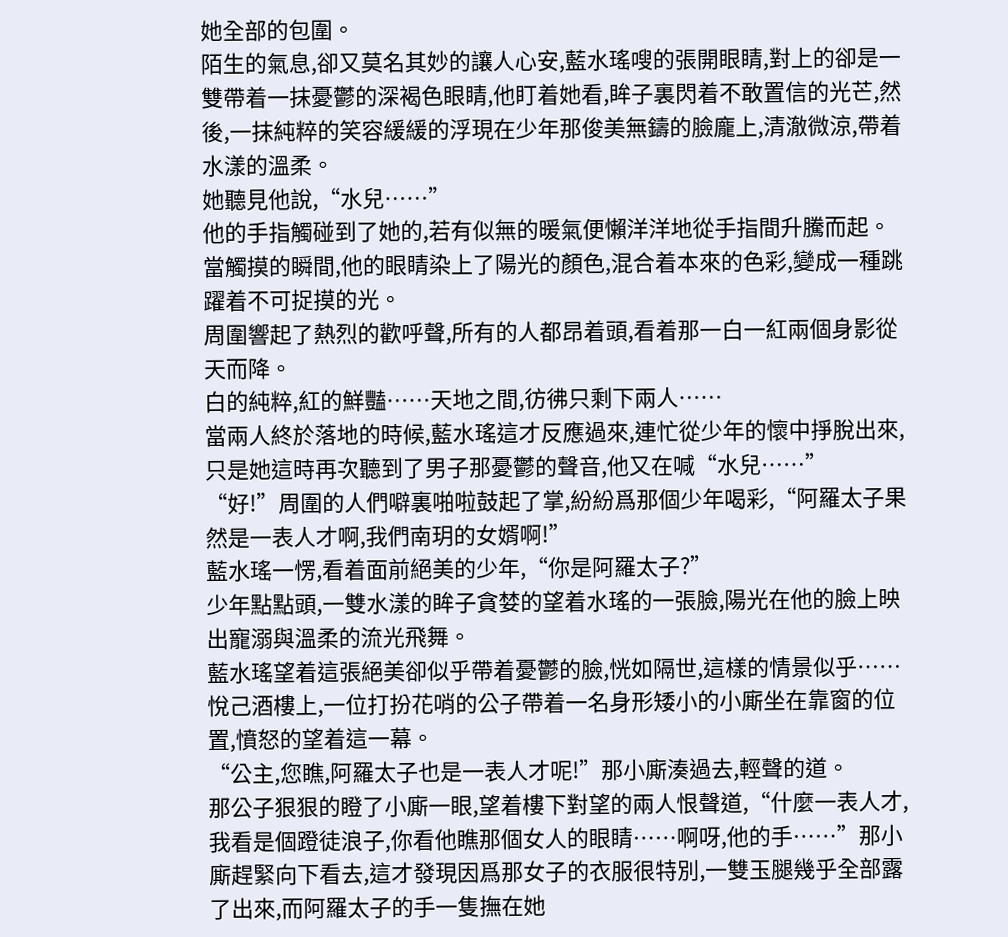她全部的包圍。
陌生的氣息,卻又莫名其妙的讓人心安,藍水瑤嗖的張開眼睛,對上的卻是一雙帶着一抹憂鬱的深褐色眼睛,他盯着她看,眸子裏閃着不敢置信的光芒,然後,一抹純粹的笑容緩緩的浮現在少年那俊美無鑄的臉龐上,清澈微涼,帶着水漾的溫柔。
她聽見他說,“水兒……”
他的手指觸碰到了她的,若有似無的暖氣便懶洋洋地從手指間升騰而起。
當觸摸的瞬間,他的眼睛染上了陽光的顏色,混合着本來的色彩,變成一種跳躍着不可捉摸的光。
周圍響起了熱烈的歡呼聲,所有的人都昂着頭,看着那一白一紅兩個身影從天而降。
白的純粹,紅的鮮豔……天地之間,彷彿只剩下兩人……
當兩人終於落地的時候,藍水瑤這才反應過來,連忙從少年的懷中掙脫出來,只是她這時再次聽到了男子那憂鬱的聲音,他又在喊“水兒……”
“好!”周圍的人們噼裏啪啦鼓起了掌,紛紛爲那個少年喝彩,“阿羅太子果然是一表人才啊,我們南玥的女婿啊!”
藍水瑤一愣,看着面前絕美的少年,“你是阿羅太子?”
少年點點頭,一雙水漾的眸子貪婪的望着水瑤的一張臉,陽光在他的臉上映出寵溺與溫柔的流光飛舞。
藍水瑤望着這張絕美卻似乎帶着憂鬱的臉,恍如隔世,這樣的情景似乎……
悅己酒樓上,一位打扮花哨的公子帶着一名身形矮小的小廝坐在靠窗的位置,憤怒的望着這一幕。
“公主,您瞧,阿羅太子也是一表人才呢!”那小廝湊過去,輕聲的道。
那公子狠狠的瞪了小廝一眼,望着樓下對望的兩人恨聲道,“什麼一表人才,我看是個蹬徒浪子,你看他瞧那個女人的眼睛……啊呀,他的手……”那小廝趕緊向下看去,這才發現因爲那女子的衣服很特別,一雙玉腿幾乎全部露了出來,而阿羅太子的手一隻撫在她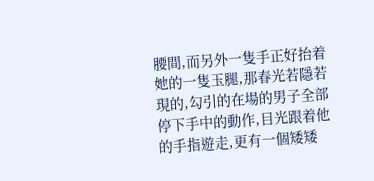腰間,而另外一隻手正好抬着她的一隻玉腿,那春光若隱若現的,勾引的在場的男子全部停下手中的動作,目光跟着他的手指遊走,更有一個矮矮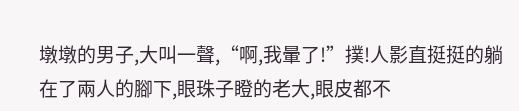墩墩的男子,大叫一聲,“啊,我暈了!”撲!人影直挺挺的躺在了兩人的腳下,眼珠子瞪的老大,眼皮都不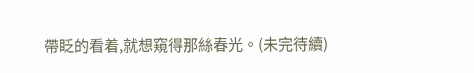帶眨的看着,就想窺得那絲春光。(未完待續)